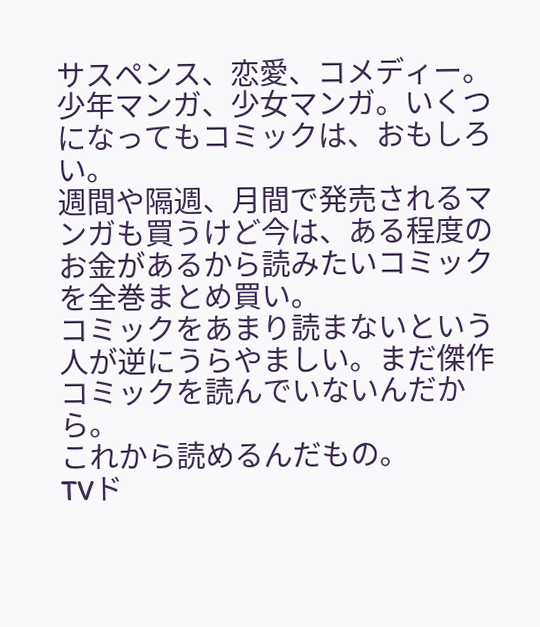サスペンス、恋愛、コメディー。少年マンガ、少女マンガ。いくつになってもコミックは、おもしろい。
週間や隔週、月間で発売されるマンガも買うけど今は、ある程度のお金があるから読みたいコミックを全巻まとめ買い。
コミックをあまり読まないという人が逆にうらやましい。まだ傑作コミックを読んでいないんだから。
これから読めるんだもの。
TVド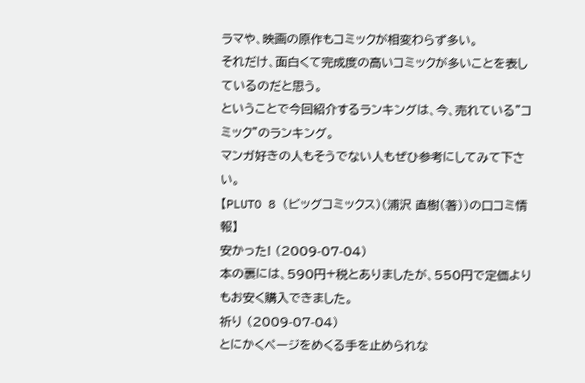ラマや、映画の原作もコミックが相変わらず多い。
それだけ、面白くて完成度の高いコミックが多いことを表しているのだと思う。
ということで今回紹介するランキングは、今、売れている”コミック”のランキング。
マンガ好きの人もそうでない人もぜひ参考にしてみて下さい。
【PLUTO 8 (ビッグコミックス)(浦沢 直樹(著))の口コミ情報】
安かった! (2009-07-04)
本の裏には、590円+税とありましたが、550円で定価よりもお安く購入できました。
祈り (2009-07-04)
とにかくページをめくる手を止められな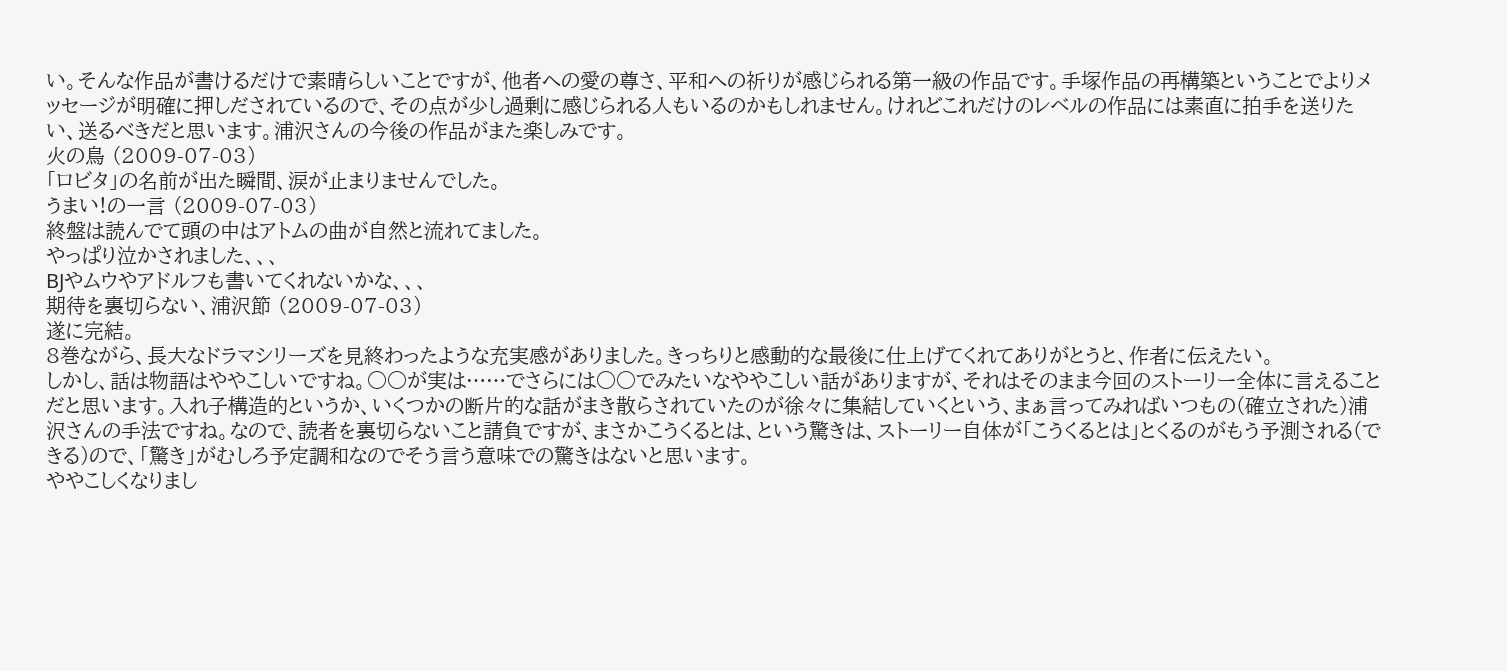い。そんな作品が書けるだけで素晴らしいことですが、他者への愛の尊さ、平和への祈りが感じられる第一級の作品です。手塚作品の再構築ということでよりメッセージが明確に押しだされているので、その点が少し過剰に感じられる人もいるのかもしれません。けれどこれだけのレベルの作品には素直に拍手を送りたい、送るべきだと思います。浦沢さんの今後の作品がまた楽しみです。
火の鳥 (2009-07-03)
「ロビタ」の名前が出た瞬間、涙が止まりませんでした。
うまい!の一言 (2009-07-03)
終盤は読んでて頭の中はアトムの曲が自然と流れてました。
やっぱり泣かされました、、、
BJやムウやアドルフも書いてくれないかな、、、
期待を裏切らない、浦沢節 (2009-07-03)
遂に完結。
8巻ながら、長大なドラマシリーズを見終わったような充実感がありました。きっちりと感動的な最後に仕上げてくれてありがとうと、作者に伝えたい。
しかし、話は物語はややこしいですね。○○が実は……でさらには○○でみたいなややこしい話がありますが、それはそのまま今回のストーリー全体に言えることだと思います。入れ子構造的というか、いくつかの断片的な話がまき散らされていたのが徐々に集結していくという、まぁ言ってみればいつもの(確立された)浦沢さんの手法ですね。なので、読者を裏切らないこと請負ですが、まさかこうくるとは、という驚きは、ストーリー自体が「こうくるとは」とくるのがもう予測される(できる)ので、「驚き」がむしろ予定調和なのでそう言う意味での驚きはないと思います。
ややこしくなりまし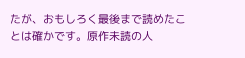たが、おもしろく最後まで読めたことは確かです。原作未読の人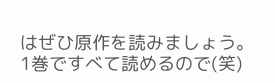はぜひ原作を読みましょう。1巻ですべて読めるので(笑)